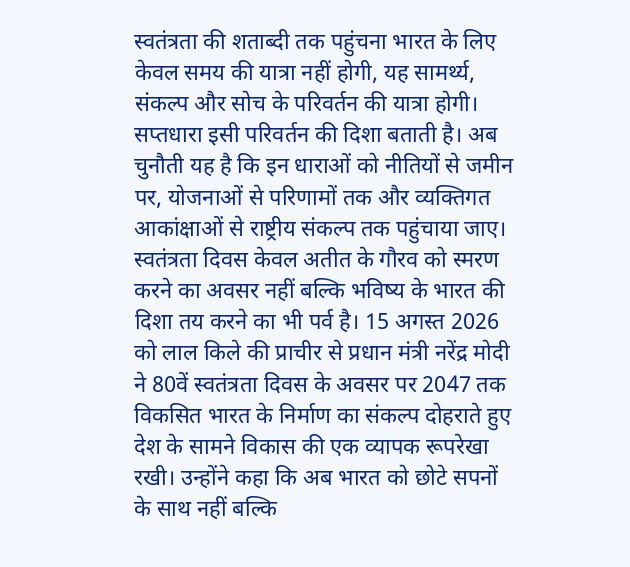स्वतंत्रता की शताब्दी तक पहुंचना भारत के लिए केवल समय की यात्रा नहीं होगी, यह सामर्थ्य, संकल्प और सोच के परिवर्तन की यात्रा होगी। सप्तधारा इसी परिवर्तन की दिशा बताती है। अब चुनौती यह है कि इन धाराओं को नीतियों से जमीन पर, योजनाओं से परिणामों तक और व्यक्तिगत आकांक्षाओं से राष्ट्रीय संकल्प तक पहुंचाया जाए।
स्वतंत्रता दिवस केवल अतीत के गौरव को स्मरण करने का अवसर नहीं बल्कि भविष्य के भारत की दिशा तय करने का भी पर्व है। 15 अगस्त 2026 को लाल किले की प्राचीर से प्रधान मंत्री नरेंद्र मोदी ने 80वें स्वतंत्रता दिवस के अवसर पर 2047 तक विकसित भारत के निर्माण का संकल्प दोहराते हुए देश के सामने विकास की एक व्यापक रूपरेखा रखी। उन्होंने कहा कि अब भारत को छोटे सपनों के साथ नहीं बल्कि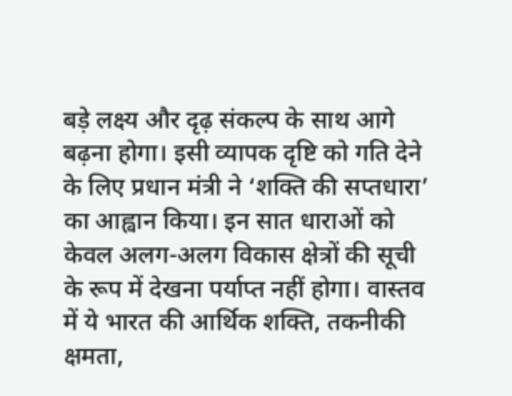बड़े लक्ष्य और दृढ़ संकल्प के साथ आगे बढ़ना होगा। इसी व्यापक दृष्टि को गति देने के लिए प्रधान मंत्री ने ‘शक्ति की सप्तधारा’ का आह्वान किया। इन सात धाराओं को केवल अलग-अलग विकास क्षेत्रों की सूची के रूप में देखना पर्याप्त नहीं होगा। वास्तव में ये भारत की आर्थिक शक्ति, तकनीकी क्षमता,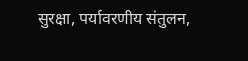सुरक्षा, पर्यावरणीय संतुलन,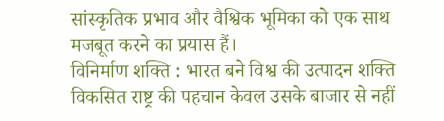सांस्कृतिक प्रभाव और वैश्विक भूमिका को एक साथ मजबूत करने का प्रयास हैं।
विनिर्माण शक्ति : भारत बने विश्व की उत्पादन शक्ति
विकसित राष्ट्र की पहचान केवल उसके बाजार से नहीं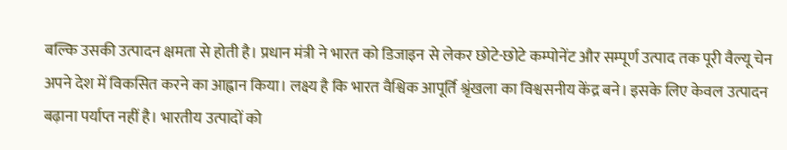बल्कि उसकी उत्पादन क्षमता से होती है। प्रधान मंत्री ने भारत को डिजाइन से लेकर छोटे-छोटे कम्पोनेंट और सम्पूर्ण उत्पाद तक पूरी वैल्यू चेन अपने देश में विकसित करने का आह्वान किया। लक्ष्य है कि भारत वैश्विक आपूर्ति श्रृंखला का विश्वसनीय केंद्र बने। इसके लिए केवल उत्पादन बढ़ाना पर्याप्त नहीं है। भारतीय उत्पादों को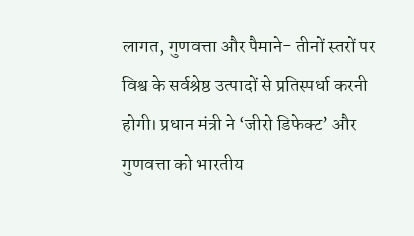लागत, गुणवत्ता और पैमाने- तीनों स्तरों पर विश्व के सर्वश्रेष्ठ उत्पादों से प्रतिस्पर्धा करनी होगी। प्रधान मंत्री ने ‘जीरो डिफेक्ट’ और गुणवत्ता को भारतीय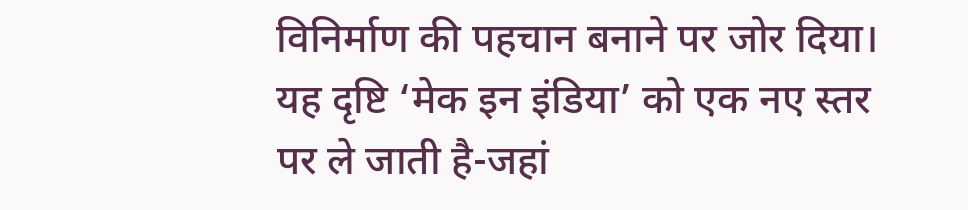विनिर्माण की पहचान बनाने पर जोर दिया। यह दृष्टि ‘मेक इन इंडिया’ को एक नए स्तर पर ले जाती है-जहां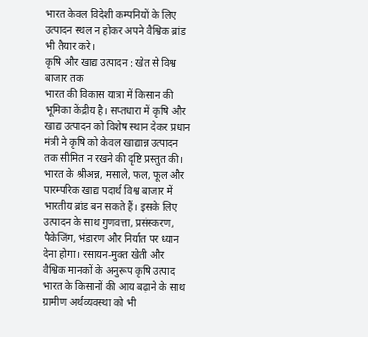भारत केवल विदेशी कम्पनियों के लिए उत्पादन स्थल न होकर अपने वैश्विक ब्रांड भी तैयार करे।
कृषि और खाद्य उत्पादन : खेत से विश्व बाजार तक
भारत की विकास यात्रा में किसान की भूमिका केंद्रीय है। सप्तधारा में कृषि और खाद्य उत्पादन को विशेष स्थान देकर प्रधान मंत्री ने कृषि को केवल खाद्यान्न उत्पादन तक सीमित न रखने की दृष्टि प्रस्तुत की। भारत के श्रीअन्न, मसाले, फल, फूल और पारम्परिक खाद्य पदार्थ विश्व बाजार में भारतीय ब्रांड बन सकते हैं। इसके लिए उत्पादन के साथ गुणवत्ता, प्रसंस्करण, पैकेजिंग, भंडारण और निर्यात पर ध्यान देना होगा। रसायन-मुक्त खेती और वैश्विक मानकों के अनुरूप कृषि उत्पाद भारत के किसानों की आय बढ़ाने के साथ ग्रामीण अर्थव्यवस्था को भी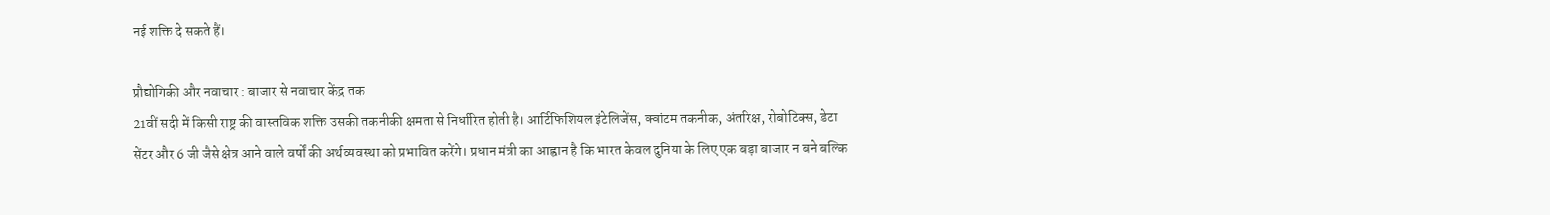नई शक्ति दे सकते हैं।

प्रौद्योगिकी और नवाचार : बाजार से नवाचार केंद्र तक
21वीं सदी में किसी राष्ट्र की वास्तविक शक्ति उसकी तकनीकी क्षमता से निर्धारित होती है। आर्टिफिशियल इंटेलिजेंस, क्वांटम तकनीक, अंतरिक्ष, रोबोटिक्स, डेटा सेंटर और 6 जी जैसे क्षेत्र आने वाले वर्षों की अर्थव्यवस्था को प्रभावित करेंगे। प्रधान मंत्री का आह्वान है कि भारत केवल दुनिया के लिए एक बड़ा बाजार न बने बल्कि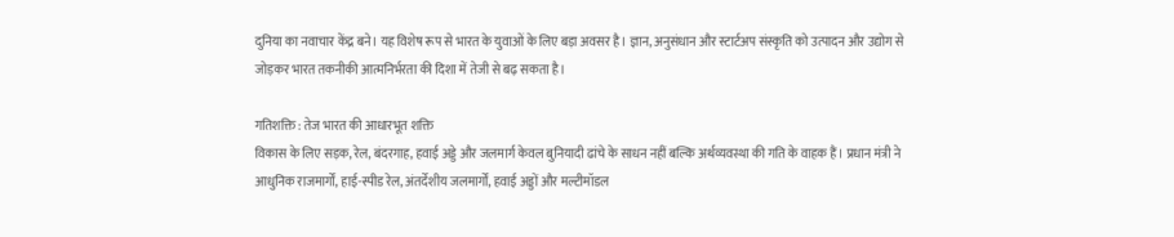दुनिया का नवाचार केंद्र बने। यह विशेष रूप से भारत के युवाओं के लिए बड़ा अवसर है। ज्ञान, अनुसंधान और स्टार्टअप संस्कृति को उत्पादन और उद्योग से जोड़कर भारत तकनीकी आत्मनिर्भरता की दिशा में तेजी से बढ़ सकता है।

गतिशक्ति : तेज भारत की आधारभूत शक्ति
विकास के लिए सड़क, रेल, बंदरगाह, हवाई अड्डे और जलमार्ग केवल बुनियादी ढांचे के साधन नहीं बल्कि अर्थव्यवस्था की गति के वाहक हैं। प्रधान मंत्री ने आधुनिक राजमार्गों, हाई-स्पीड रेल, अंतर्देशीय जलमार्गों, हवाई अड्डों और मल्टीमॉडल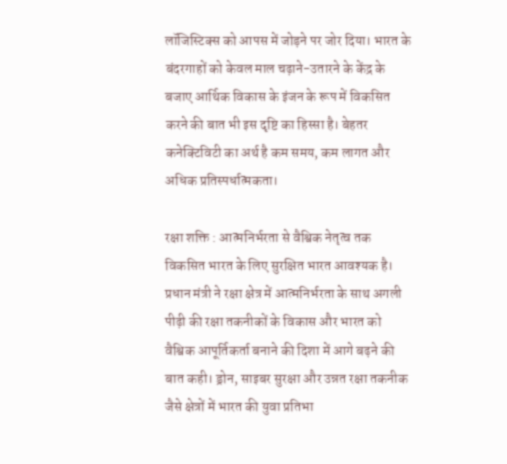लॉजिस्टिक्स को आपस में जोड़ने पर जोर दिया। भारत के बंदरगाहों को केवल माल चढ़ाने-उतारने के केंद्र के बजाए आर्थिक विकास के इंजन के रूप में विकसित करने की बात भी इस दृष्टि का हिस्सा है। बेहतर कनेक्टिविटी का अर्थ है कम समय, कम लागत और अधिक प्रतिस्पर्धात्मकता।

रक्षा शक्ति : आत्मनिर्भरता से वैश्विक नेतृत्व तक
विकसित भारत के लिए सुरक्षित भारत आवश्यक है। प्रधान मंत्री ने रक्षा क्षेत्र में आत्मनिर्भरता के साथ अगली पीढ़ी की रक्षा तकनीकों के विकास और भारत को वैश्विक आपूर्तिकर्ता बनाने की दिशा में आगे बढ़ने की बात कही। ड्रोन, साइबर सुरक्षा और उन्नत रक्षा तकनीक जैसे क्षेत्रों में भारत की युवा प्रतिभा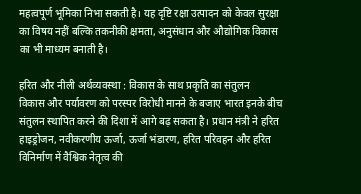महत्वपूर्ण भूमिका निभा सकती है। यह दृष्टि रक्षा उत्पादन को केवल सुरक्षा का विषय नहीं बल्कि तकनीकी क्षमता, अनुसंधान और औद्योगिक विकास का भी माध्यम बनाती है।

हरित और नीली अर्थव्यवस्था : विकास के साथ प्रकृति का संतुलन
विकास और पर्यावरण को परस्पर विरोधी मानने के बजाए भारत इनके बीच संतुलन स्थापित करने की दिशा में आगे बढ़ सकता है। प्रधान मंत्री ने हरित हाइड्रोजन, नवीकरणीय ऊर्जा, ऊर्जा भंडारण, हरित परिवहन और हरित विनिर्माण में वैश्विक नेतृत्व की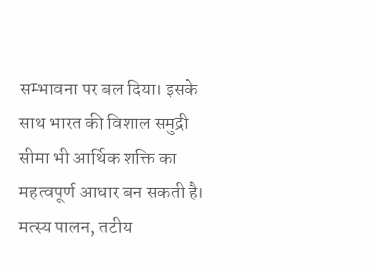सम्भावना पर बल दिया। इसके साथ भारत की विशाल समुद्री सीमा भी आर्थिक शक्ति का महत्वपूर्ण आधार बन सकती है। मत्स्य पालन, तटीय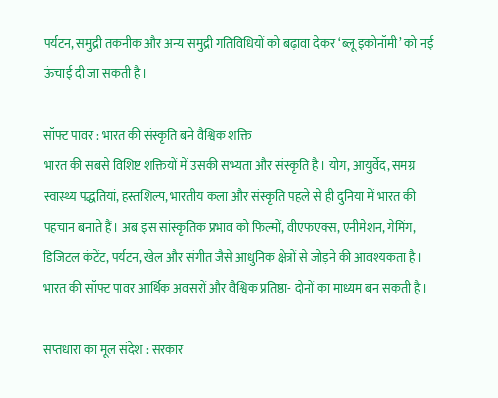पर्यटन, समुद्री तकनीक और अन्य समुद्री गतिविधियों को बढ़ावा देकर ‘ब्लू इकोनॉमी’ को नई ऊंचाई दी जा सकती है।

सॉफ्ट पावर : भारत की संस्कृति बने वैश्विक शक्ति
भारत की सबसे विशिष्ट शक्तियों में उसकी सभ्यता और संस्कृति है। योग, आयुर्वेद, समग्र स्वास्थ्य पद्धतियां, हस्तशिल्प, भारतीय कला और संस्कृति पहले से ही दुनिया में भारत की पहचान बनाते हैं। अब इस सांस्कृतिक प्रभाव को फिल्मों, वीएफएक्स, एनीमेशन, गेमिंग, डिजिटल कंटेंट, पर्यटन, खेल और संगीत जैसे आधुनिक क्षेत्रों से जोड़ने की आवश्यकता है। भारत की सॉफ्ट पावर आर्थिक अवसरों और वैश्विक प्रतिष्ठा- दोनों का माध्यम बन सकती है।

सप्तधारा का मूल संदेश : सरकार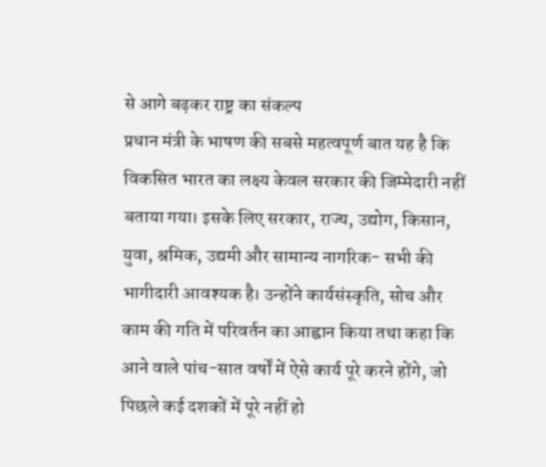से आगे बढ़कर राष्ट्र का संकल्प
प्रधान मंत्री के भाषण की सबसे महत्वपूर्ण बात यह है कि विकसित भारत का लक्ष्य केवल सरकार की जिम्मेदारी नहीं बताया गया। इसके लिए सरकार, राज्य, उद्योग, किसान, युवा, श्रमिक, उद्यमी और सामान्य नागरिक- सभी की भागीदारी आवश्यक है। उन्होंने कार्यसंस्कृति, सोच और काम की गति में परिवर्तन का आह्वान किया तथा कहा कि आने वाले पांच-सात वर्षों में ऐसे कार्य पूरे करने होंगे, जो पिछले कई दशकों में पूरे नहीं हो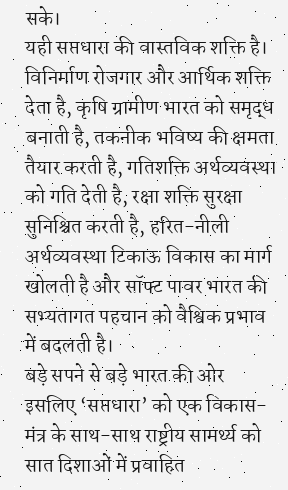सके।
यही सप्तधारा की वास्तविक शक्ति है। विनिर्माण रोजगार और आर्थिक शक्ति देता है, कृषि ग्रामीण भारत को समृद्ध बनाती है, तकनीक भविष्य की क्षमता तैयार करती है, गतिशक्ति अर्थव्यवस्था को गति देती है, रक्षा शक्ति सुरक्षा सुनिश्चित करती है, हरित-नीली अर्थव्यवस्था टिकाऊ विकास का मार्ग खोलती है और सॉफ्ट पावर भारत की सभ्यतागत पहचान को वैश्विक प्रभाव में बदलती है।
बड़े सपने से बड़े भारत की ओर
इसलिए ‘सप्तधारा’ को एक विकास-मंत्र के साथ-साथ राष्ट्रीय सामर्थ्य को सात दिशाओं में प्रवाहित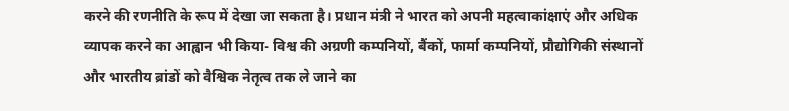करने की रणनीति के रूप में देखा जा सकता है। प्रधान मंत्री ने भारत को अपनी महत्वाकांक्षाएं और अधिक व्यापक करने का आह्वान भी किया- विश्व की अग्रणी कम्पनियों, बैंकों, फार्मा कम्पनियों, प्रौद्योगिकी संस्थानों और भारतीय ब्रांडों को वैश्विक नेतृत्व तक ले जाने का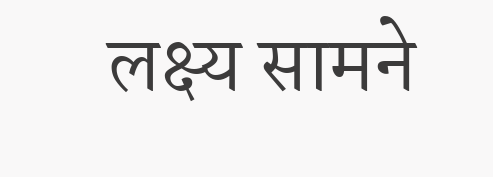लक्ष्य सामने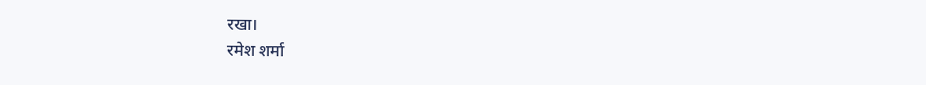रखा।
रमेश शर्मा